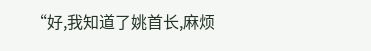“好,我知道了姚首长,麻烦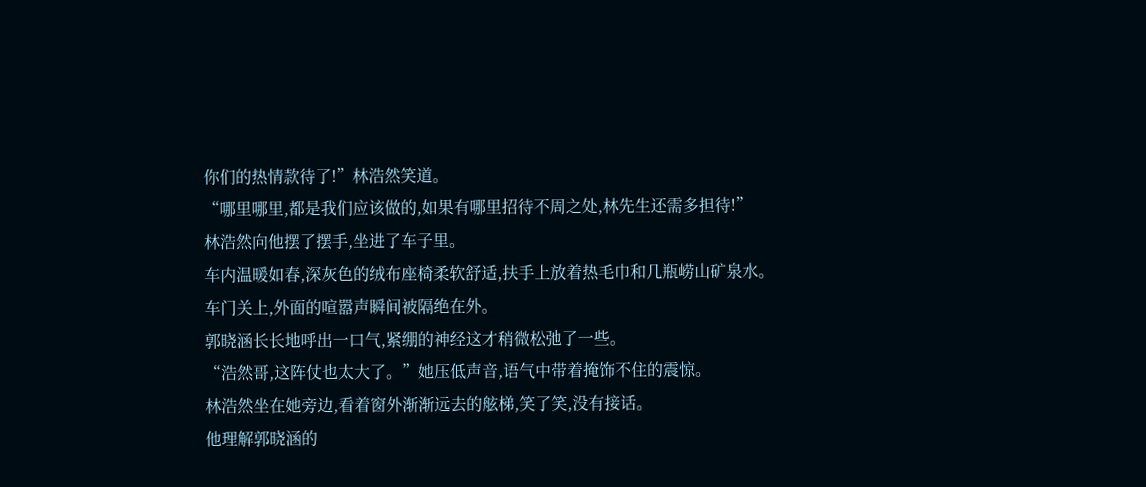你们的热情款待了!”林浩然笑道。
“哪里哪里,都是我们应该做的,如果有哪里招待不周之处,林先生还需多担待!”
林浩然向他摆了摆手,坐进了车子里。
车内温暖如春,深灰色的绒布座椅柔软舒适,扶手上放着热毛巾和几瓶崂山矿泉水。
车门关上,外面的喧嚣声瞬间被隔绝在外。
郭晓涵长长地呼出一口气,紧绷的神经这才稍微松弛了一些。
“浩然哥,这阵仗也太大了。”她压低声音,语气中带着掩饰不住的震惊。
林浩然坐在她旁边,看着窗外渐渐远去的舷梯,笑了笑,没有接话。
他理解郭晓涵的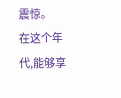震惊。
在这个年代,能够享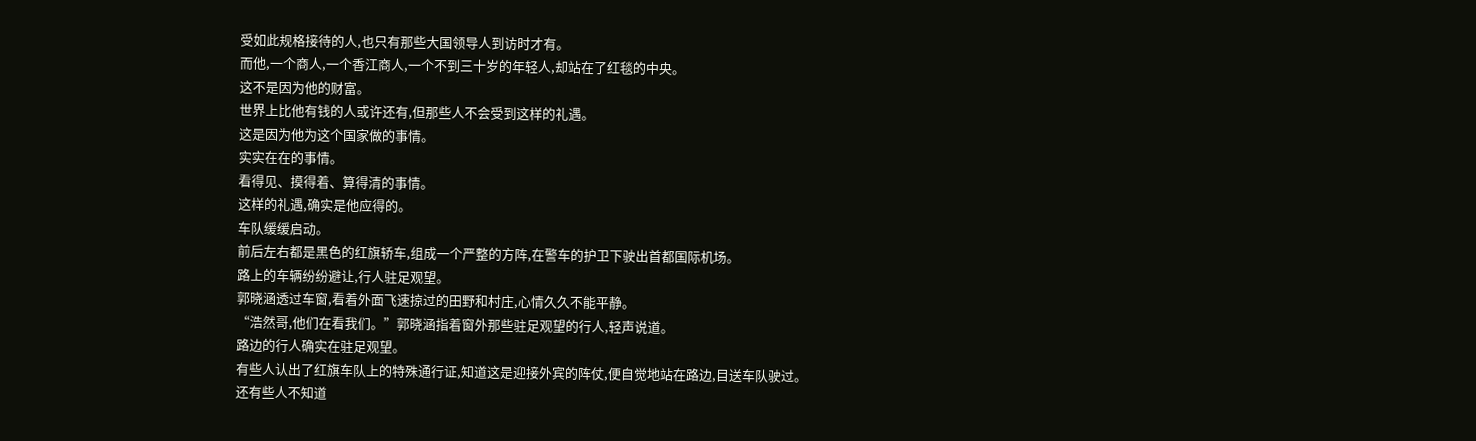受如此规格接待的人,也只有那些大国领导人到访时才有。
而他,一个商人,一个香江商人,一个不到三十岁的年轻人,却站在了红毯的中央。
这不是因为他的财富。
世界上比他有钱的人或许还有,但那些人不会受到这样的礼遇。
这是因为他为这个国家做的事情。
实实在在的事情。
看得见、摸得着、算得清的事情。
这样的礼遇,确实是他应得的。
车队缓缓启动。
前后左右都是黑色的红旗轿车,组成一个严整的方阵,在警车的护卫下驶出首都国际机场。
路上的车辆纷纷避让,行人驻足观望。
郭晓涵透过车窗,看着外面飞速掠过的田野和村庄,心情久久不能平静。
“浩然哥,他们在看我们。”郭晓涵指着窗外那些驻足观望的行人,轻声说道。
路边的行人确实在驻足观望。
有些人认出了红旗车队上的特殊通行证,知道这是迎接外宾的阵仗,便自觉地站在路边,目送车队驶过。
还有些人不知道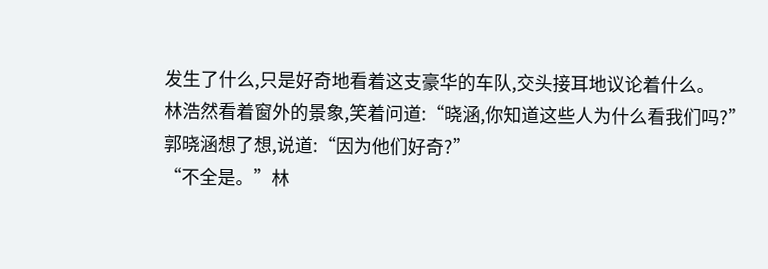发生了什么,只是好奇地看着这支豪华的车队,交头接耳地议论着什么。
林浩然看着窗外的景象,笑着问道:“晓涵,你知道这些人为什么看我们吗?”
郭晓涵想了想,说道:“因为他们好奇?”
“不全是。”林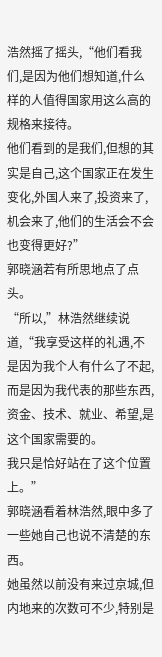浩然摇了摇头,“他们看我们,是因为他们想知道,什么样的人值得国家用这么高的规格来接待。
他们看到的是我们,但想的其实是自己,这个国家正在发生变化,外国人来了,投资来了,机会来了,他们的生活会不会也变得更好?”
郭晓涵若有所思地点了点头。
“所以,”林浩然继续说道,“我享受这样的礼遇,不是因为我个人有什么了不起,而是因为我代表的那些东西,资金、技术、就业、希望,是这个国家需要的。
我只是恰好站在了这个位置上。”
郭晓涵看着林浩然,眼中多了一些她自己也说不清楚的东西。
她虽然以前没有来过京城,但内地来的次数可不少,特别是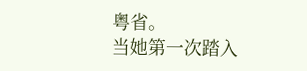粤省。
当她第一次踏入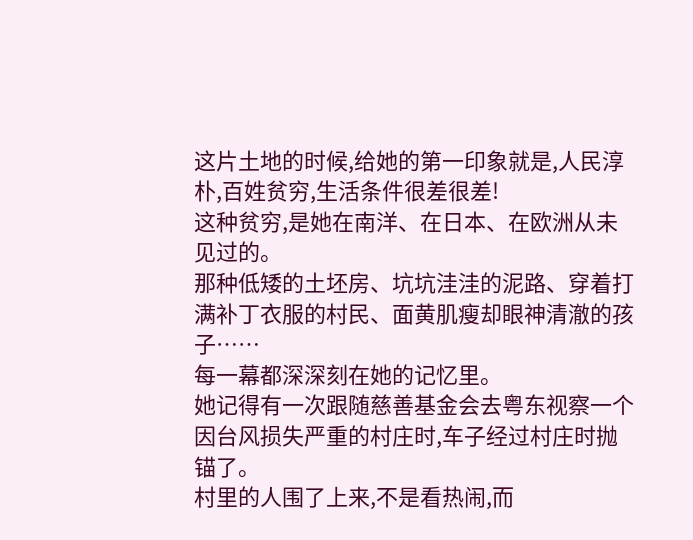这片土地的时候,给她的第一印象就是,人民淳朴,百姓贫穷,生活条件很差很差!
这种贫穷,是她在南洋、在日本、在欧洲从未见过的。
那种低矮的土坯房、坑坑洼洼的泥路、穿着打满补丁衣服的村民、面黄肌瘦却眼神清澈的孩子……
每一幕都深深刻在她的记忆里。
她记得有一次跟随慈善基金会去粤东视察一个因台风损失严重的村庄时,车子经过村庄时抛锚了。
村里的人围了上来,不是看热闹,而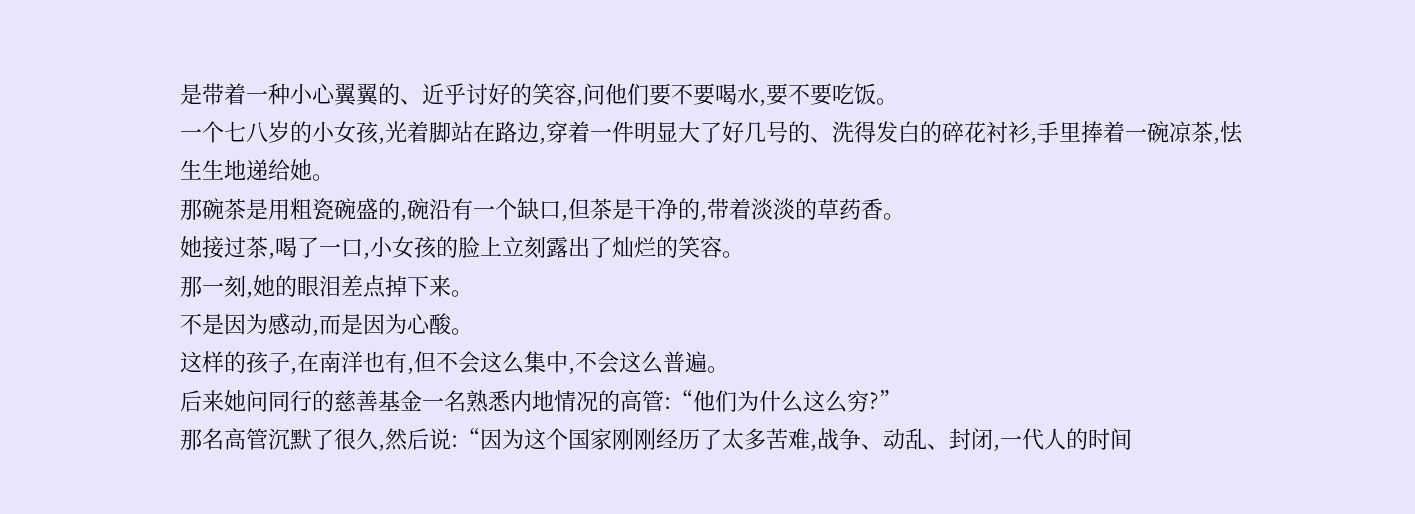是带着一种小心翼翼的、近乎讨好的笑容,问他们要不要喝水,要不要吃饭。
一个七八岁的小女孩,光着脚站在路边,穿着一件明显大了好几号的、洗得发白的碎花衬衫,手里捧着一碗凉茶,怯生生地递给她。
那碗茶是用粗瓷碗盛的,碗沿有一个缺口,但茶是干净的,带着淡淡的草药香。
她接过茶,喝了一口,小女孩的脸上立刻露出了灿烂的笑容。
那一刻,她的眼泪差点掉下来。
不是因为感动,而是因为心酸。
这样的孩子,在南洋也有,但不会这么集中,不会这么普遍。
后来她问同行的慈善基金一名熟悉内地情况的高管:“他们为什么这么穷?”
那名高管沉默了很久,然后说:“因为这个国家刚刚经历了太多苦难,战争、动乱、封闭,一代人的时间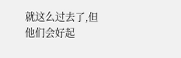就这么过去了,但他们会好起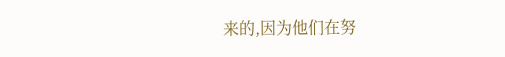来的,因为他们在努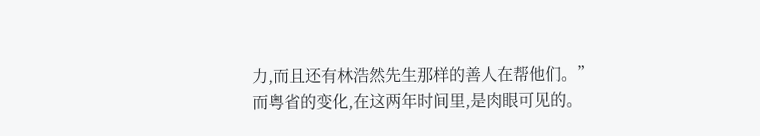力,而且还有林浩然先生那样的善人在帮他们。”
而粤省的变化,在这两年时间里,是肉眼可见的。